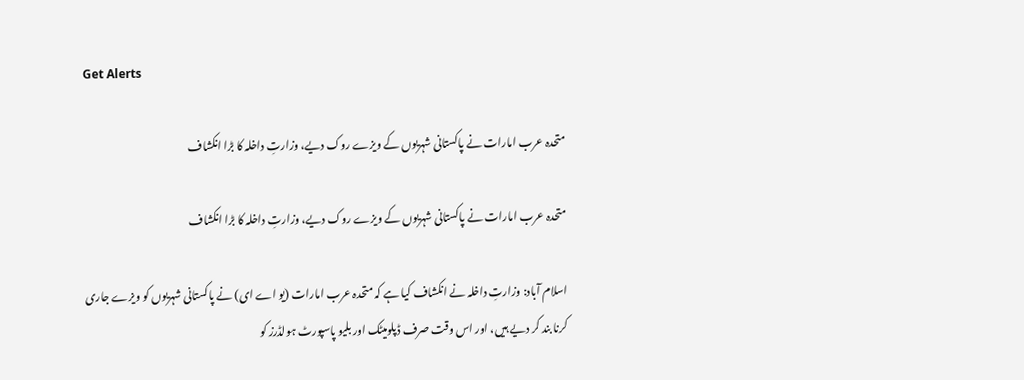Get Alerts

متحدہ عرب امارات نے پاکستانی شہریوں کے ویزے روک دیے، وزارتِ داخلہ کا بڑا انکشاف

متحدہ عرب امارات نے پاکستانی شہریوں کے ویزے روک دیے، وزارتِ داخلہ کا بڑا انکشاف

اسلام آباد: وزارتِ داخلہ نے انکشاف کیا ہے کہ متحدہ عرب امارات (یو اے ای) نے پاکستانی شہریوں کو ویزے جاری کرنا بند کر دیے ہیں، اور اس وقت صرف ڈپلومیٹک اور بلیو پاسپورٹ ہولڈرز کو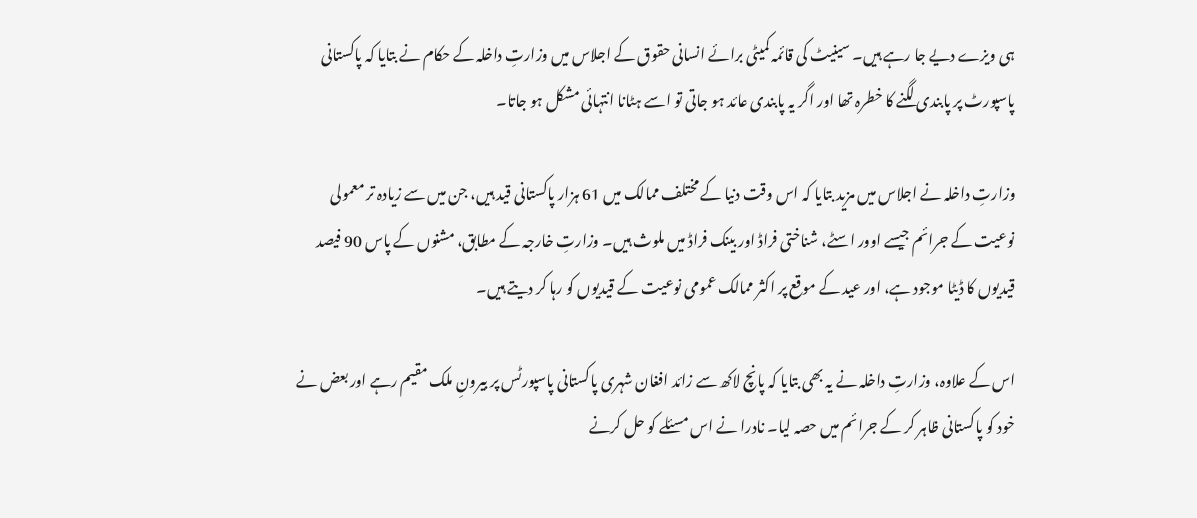ہی ویزے دیے جا رہے ہیں۔ سینیٹ کی قائمہ کمیٹی برائے انسانی حقوق کے اجلاس میں وزارتِ داخلہ کے حکام نے بتایا کہ پاکستانی پاسپورٹ پر پابندی لگنے کا خطرہ تھا اور اگر یہ پابندی عائد ہو جاتی تو اسے ہٹانا انتہائی مشکل ہو جاتا۔

وزارتِ داخلہ نے اجلاس میں مزید بتایا کہ اس وقت دنیا کے مختلف ممالک میں 61 ہزار پاکستانی قید ہیں، جن میں سے زیادہ تر معمولی نوعیت کے جرائم جیسے اوور اسٹے، شناختی فراڈ اور بینک فراڈ میں ملوث ہیں۔ وزارتِ خارجہ کے مطابق، مشنوں کے پاس 90 فیصد قیدیوں کا ڈیٹا موجود ہے، اور عید کے موقع پر اکثر ممالک عمومی نوعیت کے قیدیوں کو رہا کر دیتے ہیں۔

اس کے علاوہ، وزارتِ داخلہ نے یہ بھی بتایا کہ پانچ لاکھ سے زائد افغان شہری پاکستانی پاسپورٹس پر بیرونِ ملک مقیم رہے اور بعض نے خود کو پاکستانی ظاہر کر کے جرائم میں حصہ لیا۔ نادرا نے اس مسئلے کو حل کرنے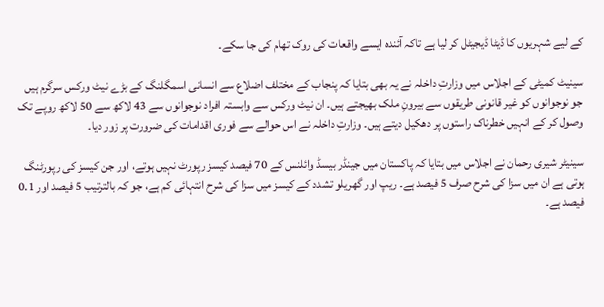کے لیے شہریوں کا ڈیٹا ڈیجیٹل کر لیا ہے تاکہ آئندہ ایسے واقعات کی روک تھام کی جا سکے۔

سینیٹ کمیٹی کے اجلاس میں وزارتِ داخلہ نے یہ بھی بتایا کہ پنجاب کے مختلف اضلاع سے انسانی اسمگلنگ کے بڑے نیٹ ورکس سرگرم ہیں جو نوجوانوں کو غیر قانونی طریقوں سے بیرونِ ملک بھیجتے ہیں۔ ان نیٹ ورکس سے وابستہ افراد نوجوانوں سے 43 لاکھ سے 50 لاکھ روپے تک وصول کر کے انہیں خطرناک راستوں پر دھکیل دیتے ہیں۔ وزارتِ داخلہ نے اس حوالے سے فوری اقدامات کی ضرورت پر زور دیا۔

سینیٹر شیری رحمان نے اجلاس میں بتایا کہ پاکستان میں جینڈر بیسڈ وائلنس کے 70 فیصد کیسز رپورٹ نہیں ہوتے، اور جن کیسز کی رپورٹنگ ہوتی ہے ان میں سزا کی شرح صرف 5 فیصد ہے۔ ریپ اور گھریلو تشدد کے کیسز میں سزا کی شرح انتہائی کم ہے، جو کہ بالترتیب 5 فیصد اور 0.1 فیصد ہے۔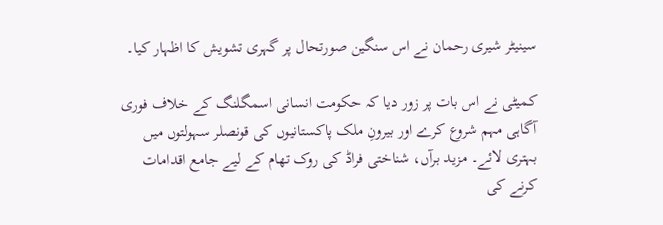سینیٹر شیری رحمان نے اس سنگین صورتحال پر گہری تشویش کا اظہار کیا۔

کمیٹی نے اس بات پر زور دیا کہ حکومت انسانی اسمگلنگ کے خلاف فوری آگاہی مہم شروع کرے اور بیرونِ ملک پاکستانیوں کی قونصلر سہولتوں میں بہتری لائے۔ مزید برآں، شناختی فراڈ کی روک تھام کے لیے جامع اقدامات کرنے کی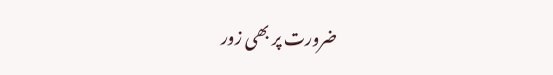ضرورت پر بھی زور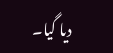دیا گیا۔